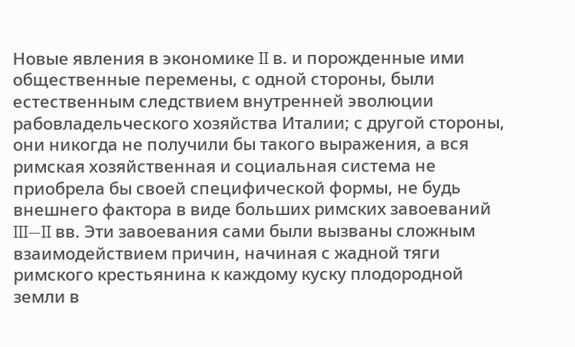Новые явления в экономике II в. и порожденные ими общественные перемены, с одной стороны, были естественным следствием внутренней эволюции рабовладельческого хозяйства Италии; с другой стороны, они никогда не получили бы такого выражения, а вся римская хозяйственная и социальная система не приобрела бы своей специфической формы, не будь внешнего фактора в виде больших римских завоеваний III—II вв. Эти завоевания сами были вызваны сложным взаимодействием причин, начиная с жадной тяги римского крестьянина к каждому куску плодородной земли в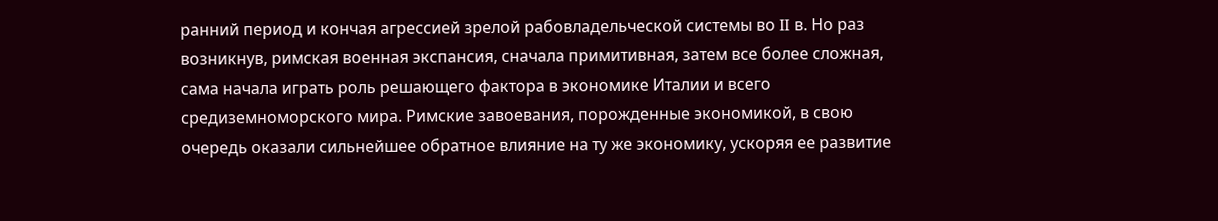ранний период и кончая агрессией зрелой рабовладельческой системы во II в. Но раз возникнув, римская военная экспансия, сначала примитивная, затем все более сложная, сама начала играть роль решающего фактора в экономике Италии и всего средиземноморского мира. Римские завоевания, порожденные экономикой, в свою очередь оказали сильнейшее обратное влияние на ту же экономику, ускоряя ее развитие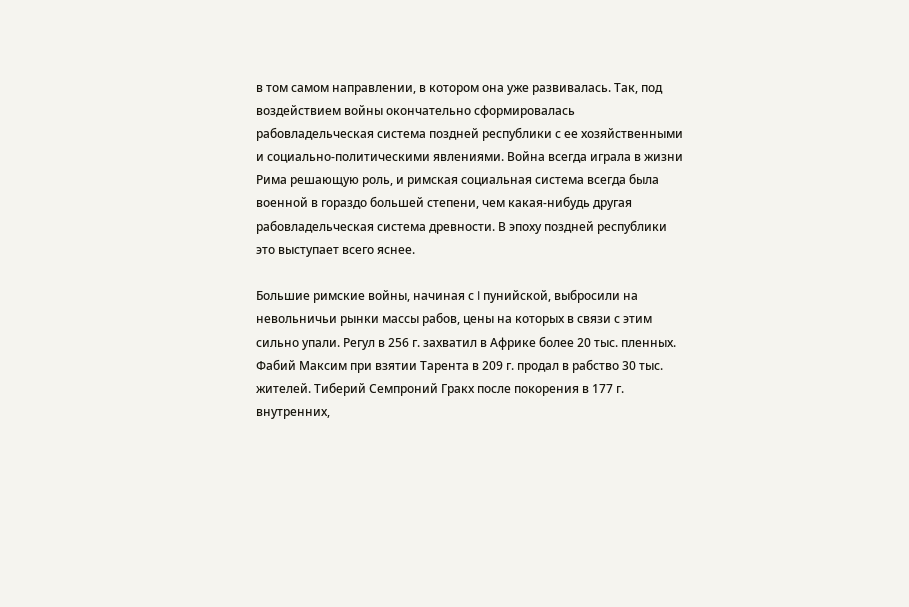в том самом направлении, в котором она уже развивалась. Так, под воздействием войны окончательно сформировалась рабовладельческая система поздней республики с ее хозяйственными и социально-политическими явлениями. Война всегда играла в жизни Рима решающую роль, и римская социальная система всегда была военной в гораздо большей степени, чем какая-нибудь другая рабовладельческая система древности. В эпоху поздней республики это выступает всего яснее.

Большие римские войны, начиная с I пунийской, выбросили на невольничьи рынки массы рабов, цены на которых в связи с этим сильно упали. Регул в 256 г. захватил в Африке более 20 тыс. пленных. Фабий Максим при взятии Тарента в 209 г. продал в рабство 30 тыс. жителей. Тиберий Семпроний Гракх после покорения в 177 г. внутренних,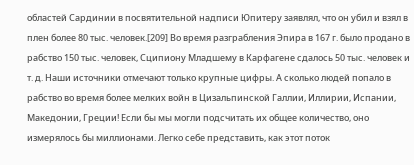областей Сардинии в посвятительной надписи Юпитеру заявлял, что он убил и взял в плен более 80 тыс. человек.[209] Во время разграбления Эпира в 167 г. было продано в рабство 150 тыс. человек, Сципиону Младшему в Карфагене сдалось 50 тыс. человек и т. д. Наши источники отмечают только крупные цифры. А сколько людей попало в рабство во время более мелких войн в Цизальпинской Галлии, Иллирии, Испании, Македонии, Греции! Если бы мы могли подсчитать их общее количество, оно измерялось бы миллионами. Легко себе представить, как этот поток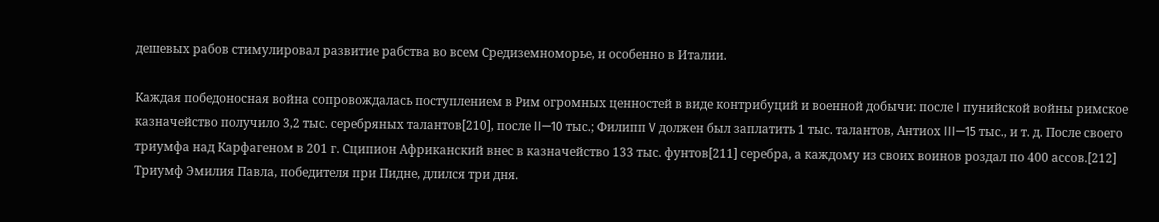дешевых рабов стимулировал развитие рабства во всем Средиземноморье, и особенно в Италии.

Каждая победоносная война сопровождалась поступлением в Рим огромных ценностей в виде контрибуций и военной добычи: после I пунийской войны римское казначейство получило 3,2 тыс. серебряных талантов[210], после II—10 тыс.; Филипп V должен был заплатить 1 тыс. талантов, Антиох III—15 тыс., и т. д. После своего триумфа над Карфагеном в 201 г. Сципион Африканский внес в казначейство 133 тыс. фунтов[211] серебра, а каждому из своих воинов роздал по 400 ассов.[212] Триумф Эмилия Павла, победителя при Пидне, длился три дня.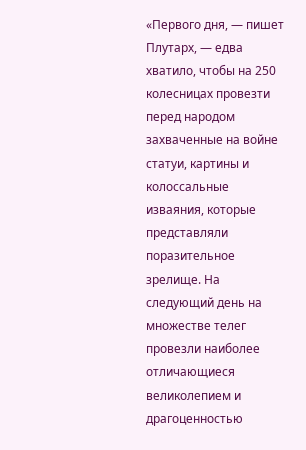«Первого дня, — пишет Плутарх, — едва хватило, чтобы на 250 колесницах провезти перед народом захваченные на войне статуи, картины и колоссальные изваяния, которые представляли поразительное зрелище. На следующий день на множестве телег провезли наиболее отличающиеся великолепием и драгоценностью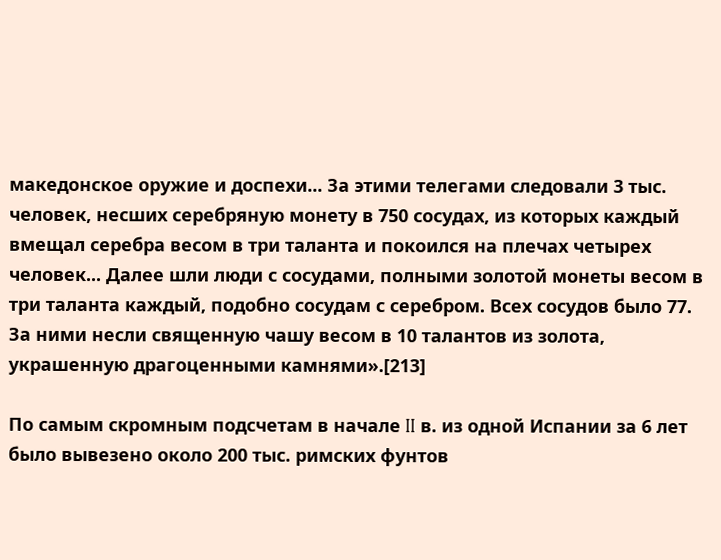македонское оружие и доспехи... За этими телегами следовали 3 тыс. человек, несших серебряную монету в 750 сосудах, из которых каждый вмещал серебра весом в три таланта и покоился на плечах четырех человек... Далее шли люди с сосудами, полными золотой монеты весом в три таланта каждый, подобно сосудам с серебром. Всех сосудов было 77. За ними несли священную чашу весом в 10 талантов из золота, украшенную драгоценными камнями».[213]

По самым скромным подсчетам в начале II в. из одной Испании за 6 лет было вывезено около 200 тыс. римских фунтов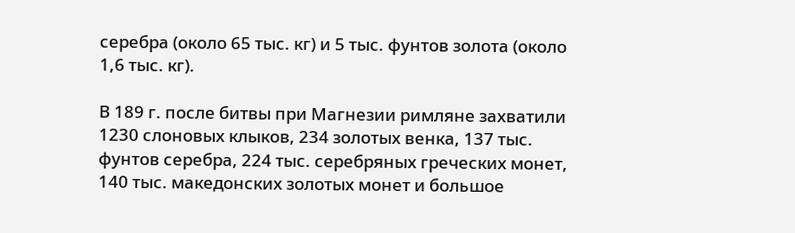серебра (около 65 тыс. кг) и 5 тыс. фунтов золота (около 1,6 тыс. кг).

В 189 г. после битвы при Магнезии римляне захватили 1230 слоновых клыков, 234 золотых венка, 137 тыс. фунтов серебра, 224 тыс. серебряных греческих монет, 140 тыс. македонских золотых монет и большое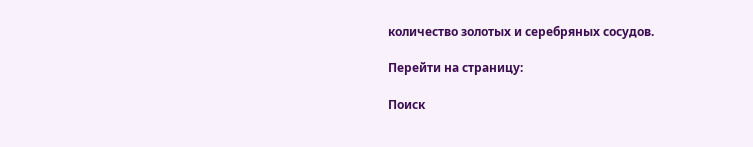количество золотых и серебряных сосудов.

Перейти на страницу:

Поиск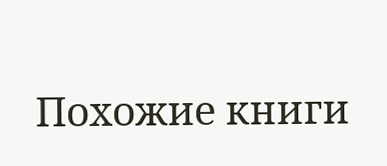Похожие книги